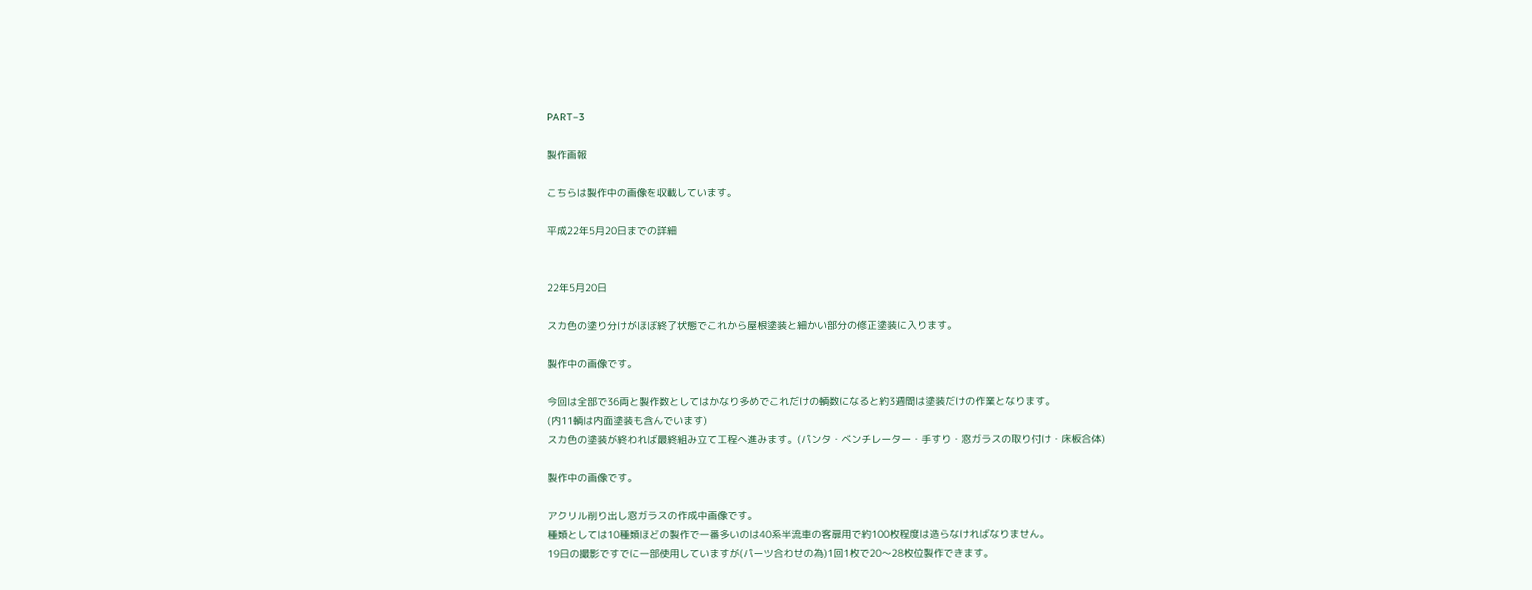PART−3

製作画報

こちらは製作中の画像を収載しています。

平成22年5月20日までの詳細


22年5月20日

スカ色の塗り分けがほぼ終了状態でこれから屋根塗装と細かい部分の修正塗装に入ります。

製作中の画像です。

今回は全部で36両と製作数としてはかなり多めでこれだけの輌数になると約3週間は塗装だけの作業となります。
(内11輌は内面塗装も含んでいます)
スカ色の塗装が終われば最終組み立て工程へ進みます。(パンタ・ベンチレーター・手すり・窓ガラスの取り付け・床板合体)

製作中の画像です。

アクリル削り出し窓ガラスの作成中画像です。
種類としては10種類ほどの製作で一番多いのは40系半流車の客扉用で約100枚程度は造らなければなりません。
19日の撮影ですでに一部使用していますが(パーツ合わせの為)1回1枚で20〜28枚位製作できます。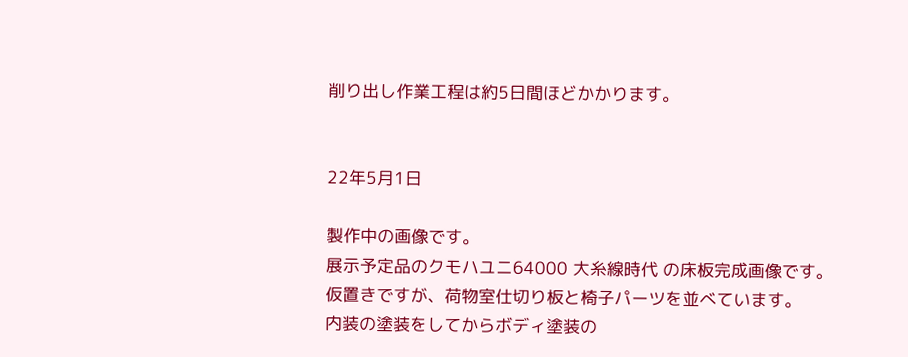削り出し作業工程は約5日間ほどかかります。


22年5月1日

製作中の画像です。
展示予定品のクモハユニ64000 大糸線時代 の床板完成画像です。
仮置きですが、荷物室仕切り板と椅子パーツを並べています。
内装の塗装をしてからボディ塗装の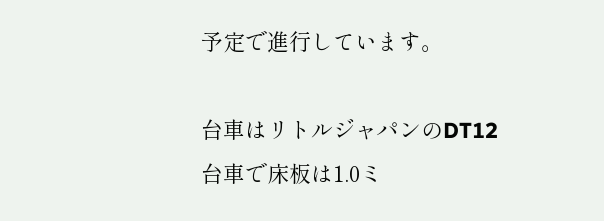予定で進行しています。

台車はリトルジャパンのDT12台車で床板は1.0ミ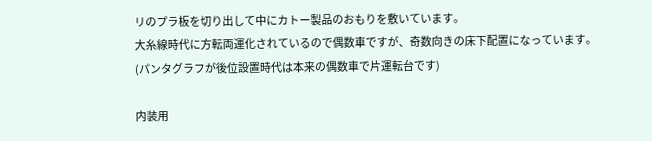リのプラ板を切り出して中にカトー製品のおもりを敷いています。
大糸線時代に方転両運化されているので偶数車ですが、奇数向きの床下配置になっています。
(パンタグラフが後位設置時代は本来の偶数車で片運転台です)

内装用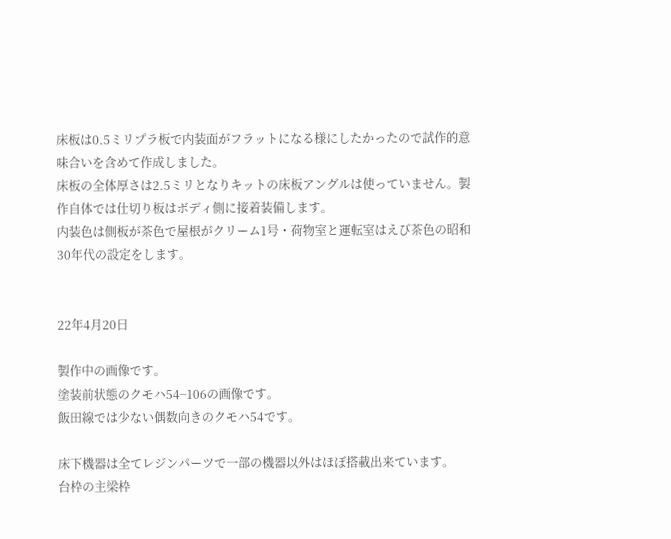床板は0.5ミリプラ板で内装面がフラットになる様にしたかったので試作的意味合いを含めて作成しました。
床板の全体厚さは2.5ミリとなりキットの床板アングルは使っていません。製作自体では仕切り板はボディ側に接着装備します。
内装色は側板が茶色で屋根がクリーム1号・荷物室と運転室はえび茶色の昭和30年代の設定をします。


22年4月20日

製作中の画像です。
塗装前状態のクモハ54−106の画像です。
飯田線では少ない偶数向きのクモハ54です。

床下機器は全てレジンパーツで一部の機器以外はほぼ搭載出来ています。
台枠の主梁枠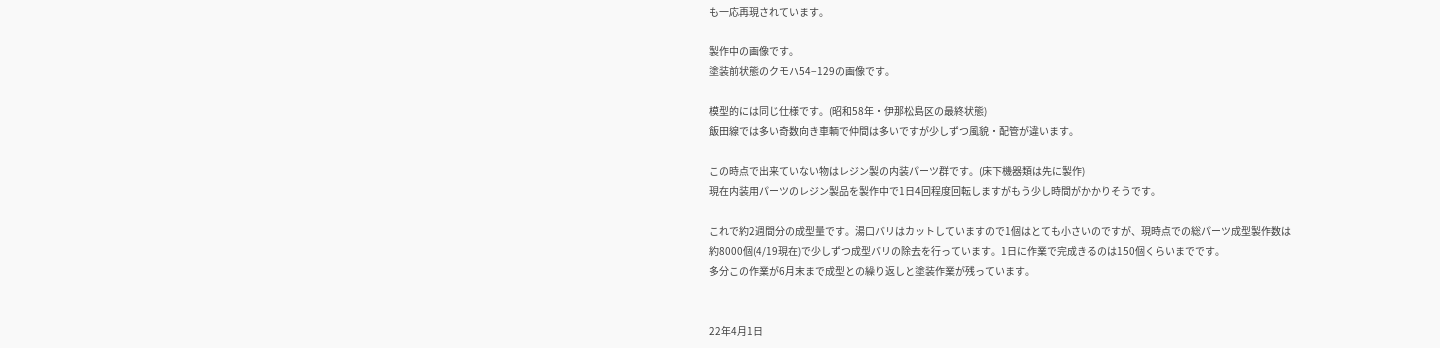も一応再現されています。

製作中の画像です。
塗装前状態のクモハ54−129の画像です。

模型的には同じ仕様です。(昭和58年・伊那松島区の最終状態)
飯田線では多い奇数向き車輌で仲間は多いですが少しずつ風貌・配管が違います。

この時点で出来ていない物はレジン製の内装パーツ群です。(床下機器類は先に製作)
現在内装用パーツのレジン製品を製作中で1日4回程度回転しますがもう少し時間がかかりそうです。

これで約2週間分の成型量です。湯口バリはカットしていますので1個はとても小さいのですが、現時点での総パーツ成型製作数は
約8000個(4/19現在)で少しずつ成型バリの除去を行っています。1日に作業で完成きるのは150個くらいまでです。
多分この作業が6月末まで成型との繰り返しと塗装作業が残っています。


22年4月1日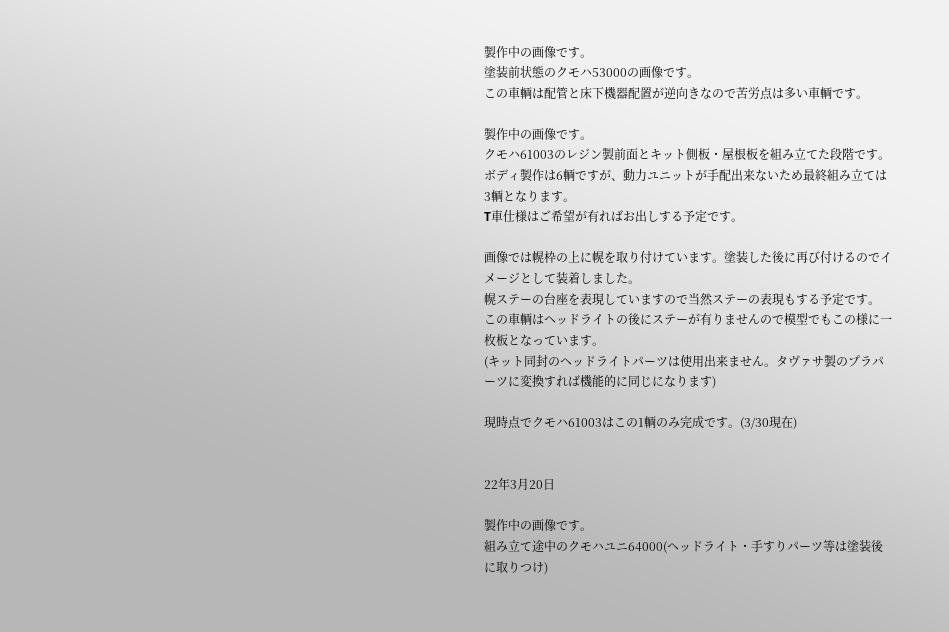製作中の画像です。
塗装前状態のクモハ53000の画像です。
この車輌は配管と床下機器配置が逆向きなので苦労点は多い車輌です。

製作中の画像です。
クモハ61003のレジン製前面とキット側板・屋根板を組み立てた段階です。
ボディ製作は6輌ですが、動力ユニットが手配出来ないため最終組み立ては3輌となります。
T車仕様はご希望が有ればお出しする予定です。

画像では幌枠の上に幌を取り付けています。塗装した後に再び付けるのでイメージとして装着しました。
幌ステーの台座を表現していますので当然ステーの表現もする予定です。
この車輌はヘッドライトの後にステーが有りませんので模型でもこの様に一枚板となっています。
(キット同封のヘッドライトパーツは使用出来ません。タヴァサ製のプラパーツに変換すれば機能的に同じになります)

現時点でクモハ61003はこの1輌のみ完成です。(3/30現在)


22年3月20日

製作中の画像です。
組み立て途中のクモハユニ64000(ヘッドライト・手すりパーツ等は塗装後に取りつけ)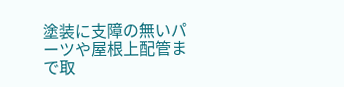塗装に支障の無いパーツや屋根上配管まで取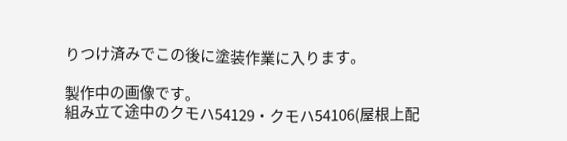りつけ済みでこの後に塗装作業に入ります。

製作中の画像です。
組み立て途中のクモハ54129・クモハ54106(屋根上配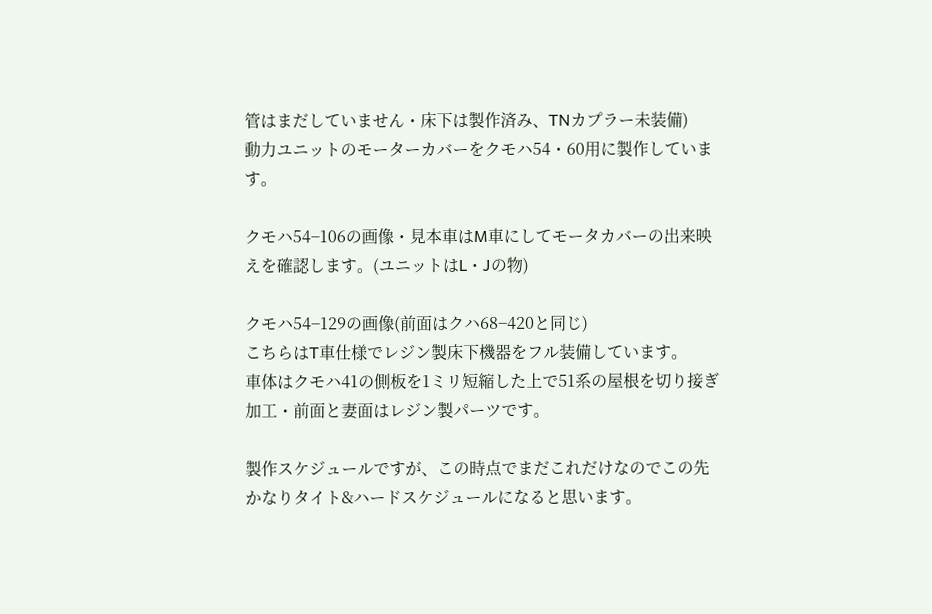管はまだしていません・床下は製作済み、TNカプラー未装備)
動力ユニットのモーターカバーをクモハ54・60用に製作しています。

クモハ54−106の画像・見本車はM車にしてモータカバーの出来映えを確認します。(ユニットはL・Jの物)

クモハ54−129の画像(前面はクハ68−420と同じ)
こちらはT車仕様でレジン製床下機器をフル装備しています。
車体はクモハ41の側板を1ミリ短縮した上で51系の屋根を切り接ぎ加工・前面と妻面はレジン製パーツです。

製作スケジュールですが、この時点でまだこれだけなのでこの先かなりタイト&ハードスケジュールになると思います。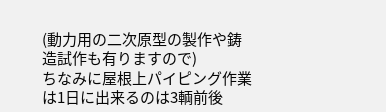(動力用の二次原型の製作や鋳造試作も有りますので)
ちなみに屋根上パイピング作業は1日に出来るのは3輌前後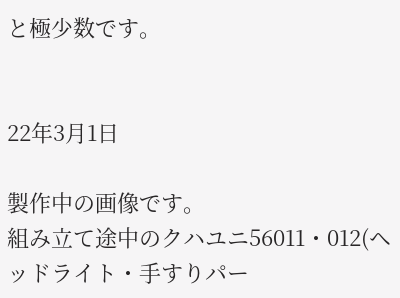と極少数です。


22年3月1日

製作中の画像です。
組み立て途中のクハユニ56011・012(ヘッドライト・手すりパー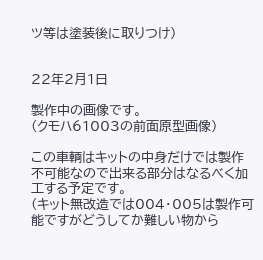ツ等は塗装後に取りつけ)


22年2月1日

製作中の画像です。
(クモハ61003の前面原型画像)

この車輌はキットの中身だけでは製作不可能なので出来る部分はなるべく加工する予定です。
(キット無改造では004・005は製作可能ですがどうしてか難しい物から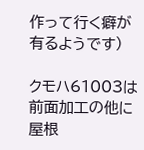作って行く癖が有るようです)

クモハ61003は前面加工の他に屋根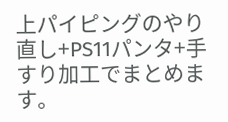上パイピングのやり直し+PS11パンタ+手すり加工でまとめます。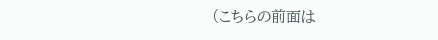(こちらの前面は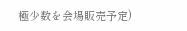極少数を会場販売予定)